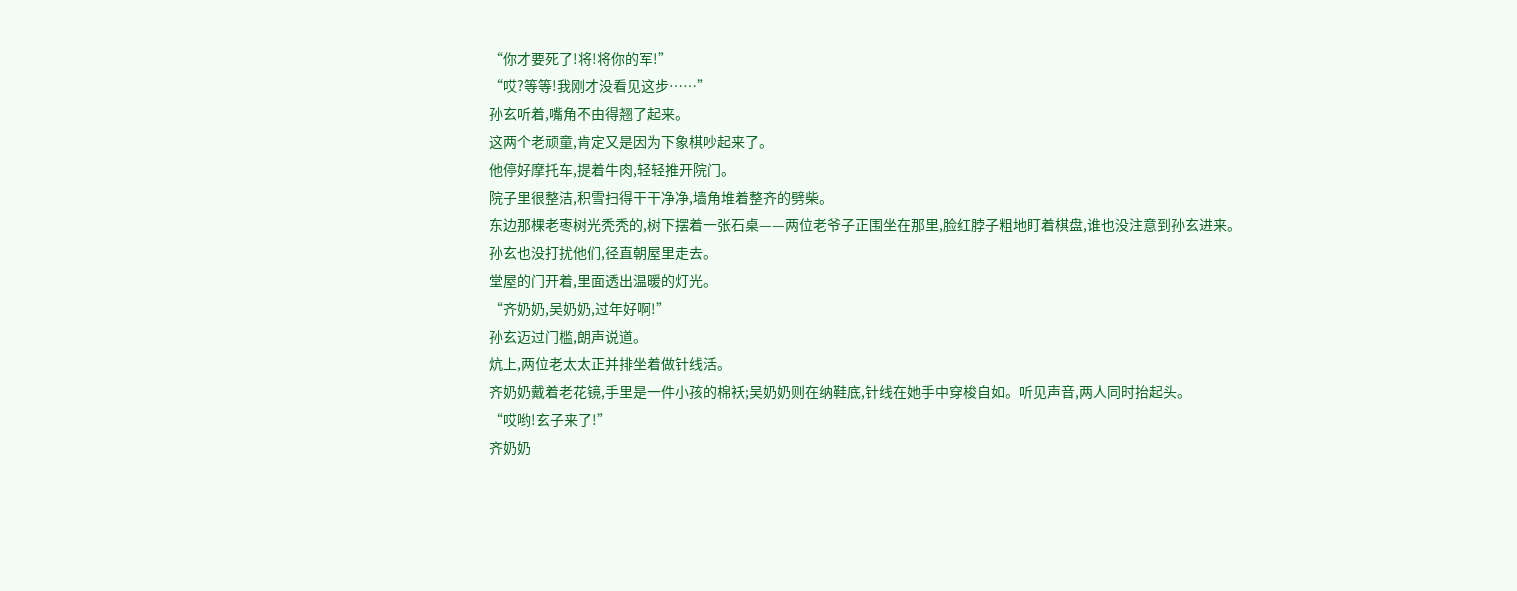“你才要死了!将!将你的军!”
“哎?等等!我刚才没看见这步……”
孙玄听着,嘴角不由得翘了起来。
这两个老顽童,肯定又是因为下象棋吵起来了。
他停好摩托车,提着牛肉,轻轻推开院门。
院子里很整洁,积雪扫得干干净净,墙角堆着整齐的劈柴。
东边那棵老枣树光秃秃的,树下摆着一张石桌——两位老爷子正围坐在那里,脸红脖子粗地盯着棋盘,谁也没注意到孙玄进来。
孙玄也没打扰他们,径直朝屋里走去。
堂屋的门开着,里面透出温暖的灯光。
“齐奶奶,吴奶奶,过年好啊!”
孙玄迈过门槛,朗声说道。
炕上,两位老太太正并排坐着做针线活。
齐奶奶戴着老花镜,手里是一件小孩的棉袄;吴奶奶则在纳鞋底,针线在她手中穿梭自如。听见声音,两人同时抬起头。
“哎哟!玄子来了!”
齐奶奶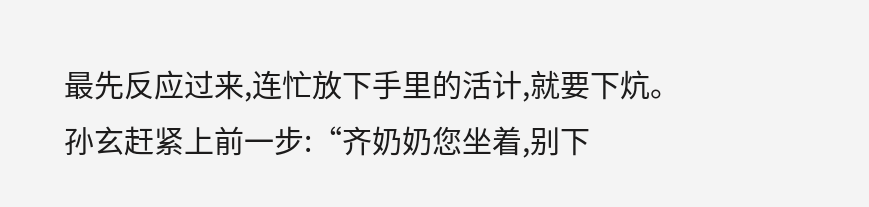最先反应过来,连忙放下手里的活计,就要下炕。
孙玄赶紧上前一步:“齐奶奶您坐着,别下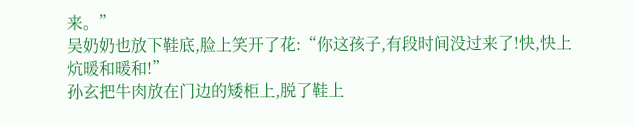来。”
吴奶奶也放下鞋底,脸上笑开了花:“你这孩子,有段时间没过来了!快,快上炕暖和暖和!”
孙玄把牛肉放在门边的矮柜上,脱了鞋上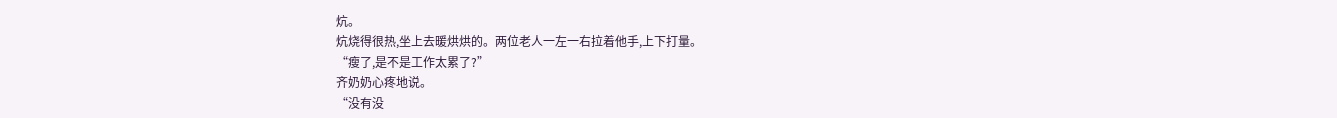炕。
炕烧得很热,坐上去暖烘烘的。两位老人一左一右拉着他手,上下打量。
“瘦了,是不是工作太累了?”
齐奶奶心疼地说。
“没有没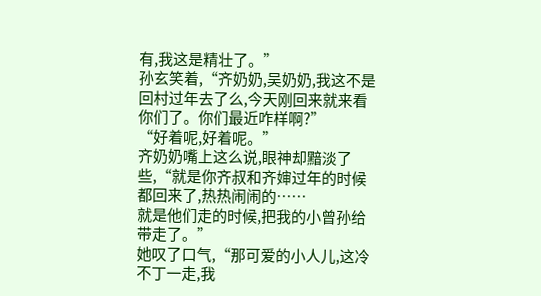有,我这是精壮了。”
孙玄笑着,“齐奶奶,吴奶奶,我这不是回村过年去了么,今天刚回来就来看你们了。你们最近咋样啊?”
“好着呢,好着呢。”
齐奶奶嘴上这么说,眼神却黯淡了些,“就是你齐叔和齐婶过年的时候都回来了,热热闹闹的……
就是他们走的时候,把我的小曾孙给带走了。”
她叹了口气,“那可爱的小人儿,这冷不丁一走,我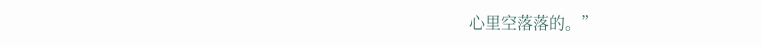心里空落落的。”